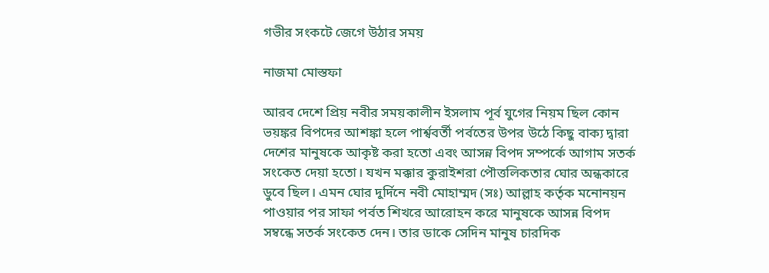গভীর সংকটে জেগে উঠার সময়

নাজমা মোস্তফা

আরব দেশে প্রিয় নবীর সময়কালীন ইসলাম পূর্ব যুগের নিয়ম ছিল কোন ভয়ঙ্কর বিপদের আশঙ্কা হলে পার্শ্ববর্তী পর্বতের উপর উঠে কিছু বাক্য দ্বারা দেশের মানুষকে আকৃষ্ট করা হতো এবং আসন্ন বিপদ সম্পর্কে আগাম সতর্ক সংকেত দেয়া হতো। যখন মক্কার কুরাইশরা পৌত্তলিকতার ঘোর অন্ধকারে ডুবে ছিল। এমন ঘোর দুর্দিনে নবী মোহাম্মদ (সঃ) আল্লাহ কর্তৃক মনোনয়ন পাওয়ার পর সাফা পর্বত শিখরে আরোহন করে মানুষকে আসন্ন বিপদ সম্বন্ধে সতর্ক সংকেত দেন। তার ডাকে সেদিন মানুষ চারদিক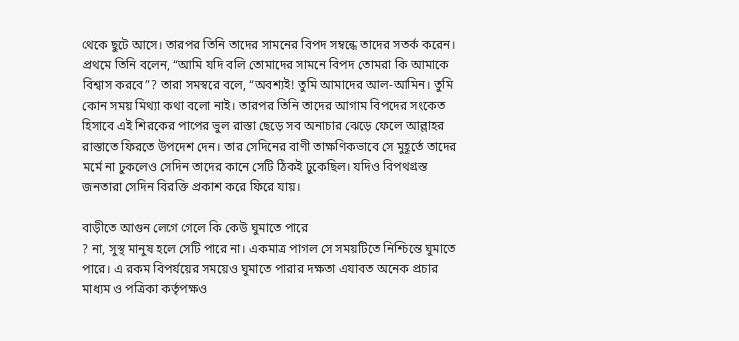থেকে ছুটে আসে। তারপর তিনি তাদের সামনের বিপদ সম্বন্ধে তাদের সতর্ক করেন। প্রথমে তিনি বলেন, “আমি যদি বলি তোমাদের সামনে বিপদ তোমরা কি আমাকে বিশ্বাস করবে”? তারা সমস্বরে বলে, “অবশ্যই! তুমি আমাদের আল-আমিন। তুমি কোন সময় মিথ্যা কথা বলো নাই। তারপর তিনি তাদের আগাম বিপদের সংকেত হিসাবে এই শিরকের পাপের ভুল রাস্তা ছেড়ে সব অনাচার ঝেড়ে ফেলে আল্লাহর রাস্তাতে ফিরতে উপদেশ দেন। তার সেদিনের বাণী তাক্ষণিকভাবে সে মুহূর্তে তাদের মর্মে না ঢুকলেও সেদিন তাদের কানে সেটি ঠিকই ঢুকেছিল। যদিও বিপথগ্রস্ত জনতারা সেদিন বিরক্তি প্রকাশ করে ফিরে যায়।

বাড়ীতে আগুন লেগে গেলে কি কেউ ঘুমাতে পারে
? না, সুস্থ মানুষ হলে সেটি পারে না। একমাত্র পাগল সে সময়টিতে নিশ্চিন্তে ঘুমাতে পারে। এ রকম বিপর্যয়ের সময়েও ঘুমাতে পারার দক্ষতা এযাবত অনেক প্রচার মাধ্যম ও পত্রিকা কর্তৃপক্ষও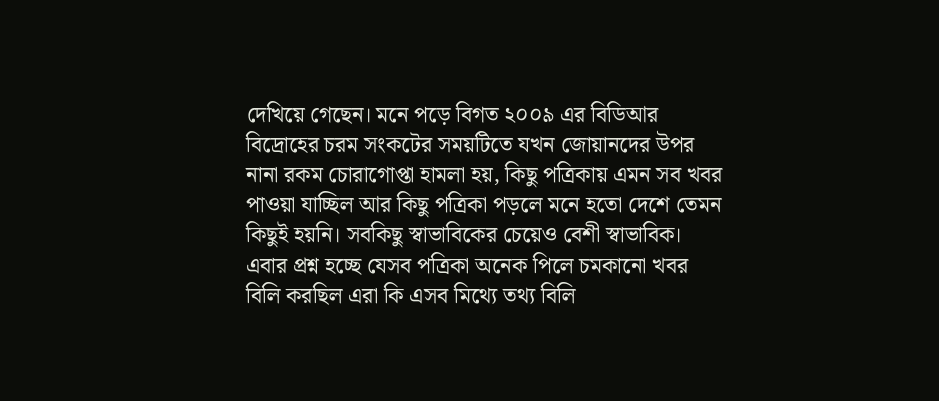দেখিয়ে গেছেন। মনে পড়ে বিগত ২০০৯ এর বিডিআর বিদ্রোহের চরম সংকটের সময়টিতে যখন জোয়ানদের উপর নানা রকম চোরাগোপ্তা হামলা হয়, কিছু পত্রিকায় এমন সব খবর পাওয়া যাচ্ছিল আর কিছু পত্রিকা পড়লে মনে হতো দেশে তেমন কিছুই হয়নি। সবকিছু স্বাভাবিকের চেয়েও বেশী স্বাভাবিক। এবার প্রশ্ন হচ্ছে যেসব পত্রিকা অনেক পিলে চমকানো খবর বিলি করছিল এরা কি এসব মিথ্যে তথ্য বিলি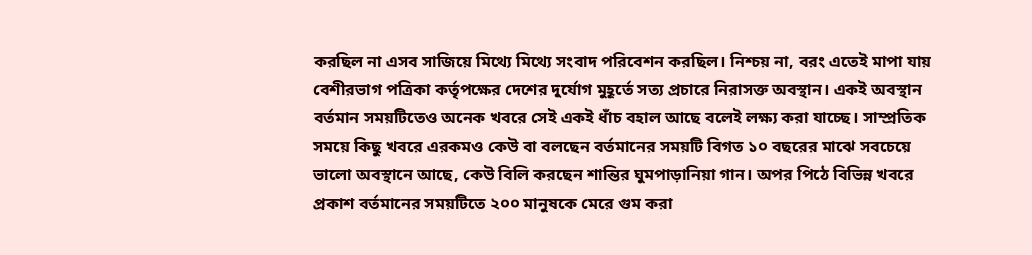করছিল না এসব সাজিয়ে মিথ্যে মিথ্যে সংবাদ পরিবেশন করছিল। নিশ্চয় না, বরং এতেই মাপা যায় বেশীরভাগ পত্রিকা কর্তৃপক্ষের দেশের দুর্যোগ মুহূর্তে সত্য প্রচারে নিরাসক্ত অবস্থান। একই অবস্থান বর্তমান সময়টিতেও অনেক খবরে সেই একই ধাঁচ বহাল আছে বলেই লক্ষ্য করা যাচ্ছে। সাম্প্রতিক সময়ে কিছু খবরে এরকমও কেউ বা বলছেন বর্তমানের সময়টি বিগত ১০ বছরের মাঝে সবচেয়ে ভালো অবস্থানে আছে, কেউ বিলি করছেন শান্তির ঘুমপাড়ানিয়া গান। অপর পিঠে বিভিন্ন খবরে প্রকাশ বর্তমানের সময়টিতে ২০০ মানুষকে মেরে গুম করা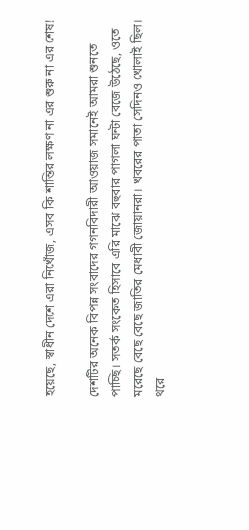হয়েছে, স্বাধীন দেশে এরা নিখোঁজ, এসব কি শান্তির লক্ষণ না এর শুরু না এর শেষ!

দেশটির অনেক বিপন্ন সংবাদের গগনবিদারী আওয়াজ সমানেই আমরা শুনতে পাচ্ছি। সতর্ক সংকেত হিসাবে এরি মাঝে বহুবার পাগলা ঘন্টা বেজে উঠেছে, ওতে মরেছে বেছে বেছে জাতির মেধাবী জোয়ানরা। খবরের পাতা সেদিনও খোলাই ছিল। থরে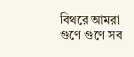বিথরে আমরা গুণে গুণে সব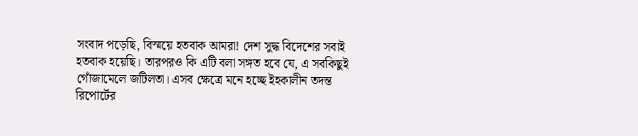সংবাদ পড়েছি, বিস্ময়ে হতবাক আমরা! দেশ সুদ্ধ বিদেশের সবাই হতবাক হয়েছি। তারপরও কি এটি বলা সঙ্গত হবে যে, এ সবকিছুই গোঁজামেলে জটিলতা। এসব ক্ষেত্রে মনে হচ্ছে ইহকালীন তদন্ত রিপোর্টের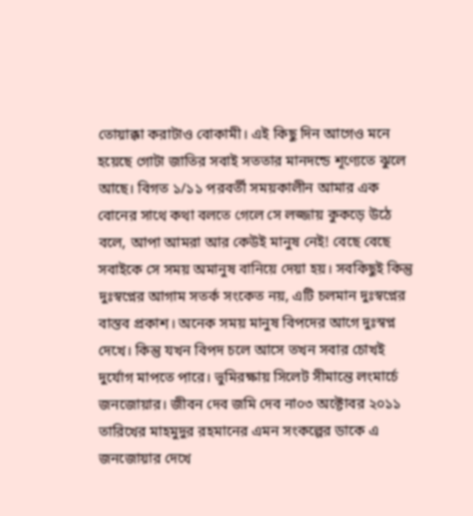তোয়াক্কা করাটাও বোকামী। এই কিছু দিন আগেও মনে হয়েছে গোটা জাতির সবাই সততার মানদন্ডে শূণ্যেতে ঝুলে আছে। বিগত ১/১১ পরবর্তী সময়কালীন আমার এক বোনের সাথে কথা বলতে গেলে সে লজ্জায় কুকড়ে উঠে বলে, আপা আমরা আর কেউই মানুষ নেই! বেছে বেছে সবাইকে সে সময় অমানুষ বানিয়ে দেয়া হয়। সবকিছুই কিন্তু দুঃস্বপ্নের আগাম সতর্ক সংকেত নয়, এটি চলমান দুঃস্বপ্নের বাস্তব প্রকাশ। অনেক সময় মানুষ বিপদের আগে দুঃস্বপ্ন দেখে। কিন্তু যখন বিপদ চলে আসে তখন সবার চোখই দুর্যোগ মাপতে পারে। ভুমিরক্ষায় সিলেট সীমান্তে লংমার্চে জনজোয়ার। জীবন দেব জমি দেব না০৩ অক্টোবর ২০১১ তারিখের মাহমুদুর রহমানের এমন সংকল্পের ডাকে এ জনজোয়ার দেখে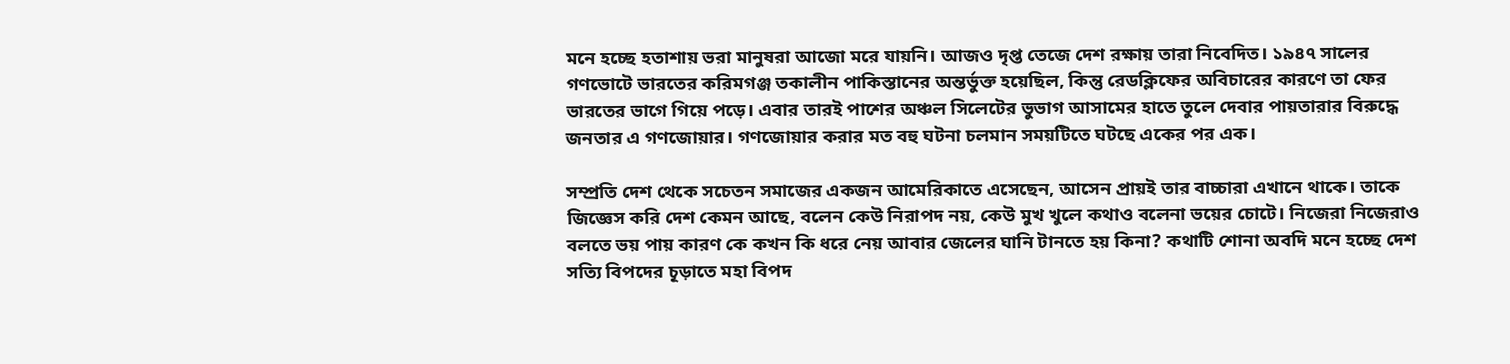মনে হচ্ছে হতাশায় ভরা মানুষরা আজো মরে যায়নি। আজও দৃপ্ত তেজে দেশ রক্ষায় তারা নিবেদিত। ১৯৪৭ সালের গণভোটে ভারতের করিমগঞ্জ তকালীন পাকিস্তানের অন্তর্ভুক্ত হয়েছিল, কিন্তু রেডক্লিফের অবিচারের কারণে তা ফের ভারতের ভাগে গিয়ে পড়ে। এবার তারই পাশের অঞ্চল সিলেটের ভুভাগ আসামের হাতে তুলে দেবার পায়তারার বিরুদ্ধে জনতার এ গণজোয়ার। গণজোয়ার করার মত বহু ঘটনা চলমান সময়টিতে ঘটছে একের পর এক।

সম্প্রতি দেশ থেকে সচেতন সমাজের একজন আমেরিকাতে এসেছেন, আসেন প্রায়ই তার বাচ্চারা এখানে থাকে। তাকে জিজ্ঞেস করি দেশ কেমন আছে, বলেন কেউ নিরাপদ নয়, কেউ মুখ খুলে কথাও বলেনা ভয়ের চোটে। নিজেরা নিজেরাও বলতে ভয় পায় কারণ কে কখন কি ধরে নেয় আবার জেলের ঘানি টানতে হয় কিনা? কথাটি শোনা অবদি মনে হচ্ছে দেশ সত্যি বিপদের চূড়াতে মহা বিপদ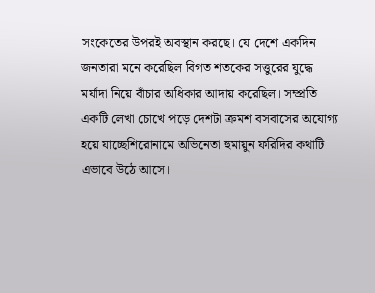সংকেতের উপরই অবস্থান করছে। যে দেশে একদিন জনতারা মনে করেছিল বিগত শতকের সত্তুরের যুদ্ধে মর্যাদা নিয়ে বাঁচার অধিকার আদায় করেছিল। সম্প্রতি একটি লেখা চোখে পড়ে দেশটা ক্রমশ বসবাসের অযোগ্য হয়ে যাচ্ছেশিরোনামে অভিনেতা হুমায়ুন ফরিদির কথাটি এভাবে উঠে আসে।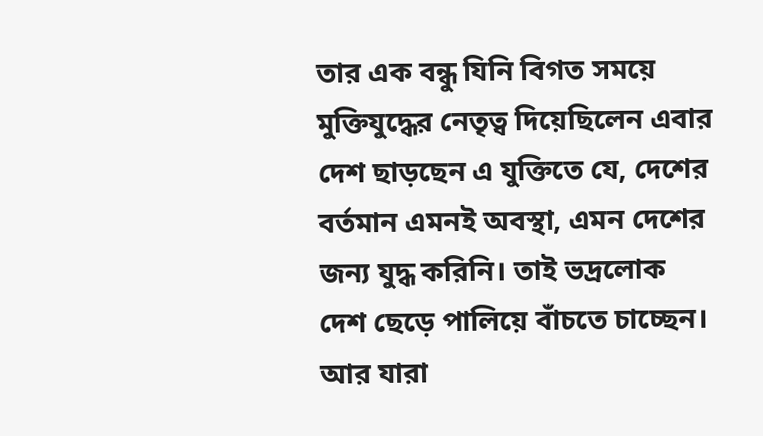তার এক বন্ধু যিনি বিগত সময়ে মুক্তিযুদ্ধের নেতৃত্ব দিয়েছিলেন এবার দেশ ছাড়ছেন এ যুক্তিতে যে, দেশের বর্তমান এমনই অবস্থা, এমন দেশের জন্য যুদ্ধ করিনি। তাই ভদ্রলোক দেশ ছেড়ে পালিয়ে বাঁচতে চাচ্ছেন। আর যারা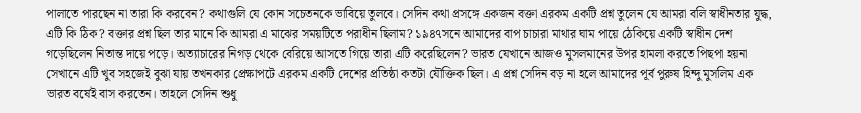পালাতে পারছেন না তারা কি করবেন? কথাগুলি যে কোন সচেতনকে ভাবিয়ে তুলবে। সেদিন কথা প্রসঙ্গে একজন বক্তা এরকম একটি প্রশ্ন তুলেন যে আমরা বলি স্বাধীনতার যুদ্ধ, এটি কি ঠিক? বক্তার প্রশ্ন ছিল তার মানে কি আমরা এ মাঝের সময়টিতে পরাধীন ছিলাম? ১৯৪৭সনে আমাদের বাপ চাচারা মাথার ঘাম পায়ে ঠেকিয়ে একটি স্বাধীন দেশ গড়েছিলেন নিতান্ত দায়ে পড়ে। অত্যাচারের নিগড় থেকে বেরিয়ে আসতে গিয়ে তারা এটি করেছিলেন? ভারত যেখানে আজও মুসলমানের উপর হামলা করতে পিছপা হয়না সেখানে এটি খুব সহজেই বুঝা যায় তখনকার প্রেক্ষাপটে এরকম একটি দেশের প্রতিষ্ঠা কতটা যৌক্তিক ছিল। এ প্রশ্ন সেদিন বড় না হলে আমাদের পূর্ব পুরুষ হিন্দু মুসলিম এক ভারত বর্ষেই বাস করতেন। তাহলে সেদিন শুধু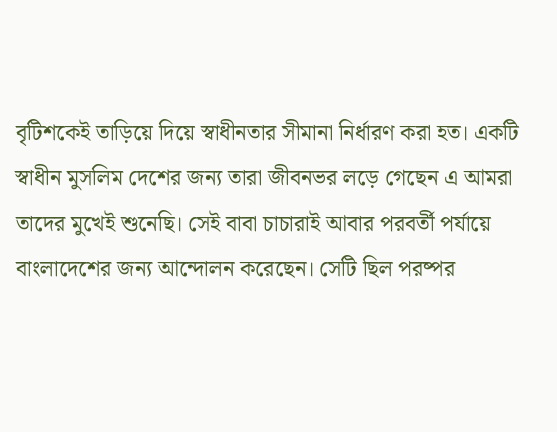বৃটিশকেই তাড়িয়ে দিয়ে স্বাধীনতার সীমানা নির্ধারণ করা হত। একটি স্বাধীন মুসলিম দেশের জন্য তারা জীবনভর লড়ে গেছেন এ আমরা তাদের মুখেই শুনেছি। সেই বাবা চাচারাই আবার পরবর্তী পর্যায়ে বাংলাদেশের জন্য আন্দোলন করেছেন। সেটি ছিল পরষ্পর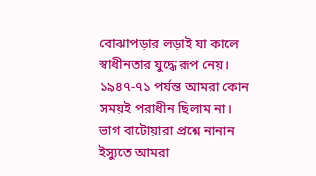বোঝাপড়ার লড়াই যা কালে স্বাধীনতার যুদ্ধে রূপ নেয়। ১৯৪৭-৭১ পর্যন্ত আমরা কোন সময়ই পরাধীন ছিলাম না। ভাগ বাটোয়ারা প্রশ্নে নানান ইস্যুতে আমরা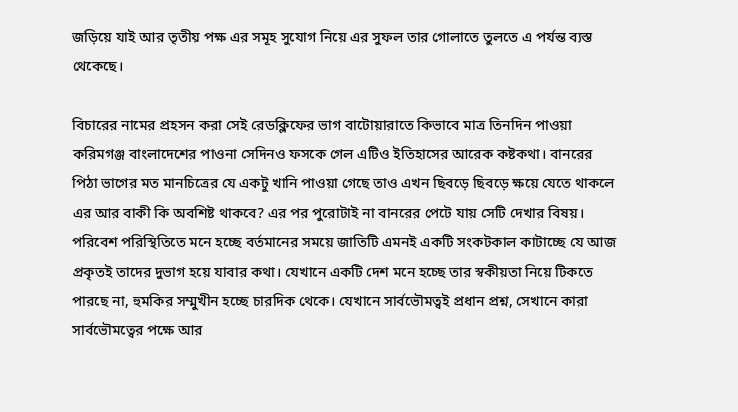জড়িয়ে যাই আর তৃতীয় পক্ষ এর সমূহ সুযোগ নিয়ে এর সুফল তার গোলাতে তুলতে এ পর্যন্ত ব্যস্ত থেকেছে।

বিচারের নামের প্রহসন করা সেই রেডক্লিফের ভাগ বাটোয়ারাতে কিভাবে মাত্র তিনদিন পাওয়া করিমগঞ্জ বাংলাদেশের পাওনা সেদিনও ফসকে গেল এটিও ইতিহাসের আরেক কষ্টকথা। বানরের পিঠা ভাগের মত মানচিত্রের যে একটু খানি পাওয়া গেছে তাও এখন ছিবড়ে ছিবড়ে ক্ষয়ে যেতে থাকলে এর আর বাকী কি অবশিষ্ট থাকবে? এর পর পুরোটাই না বানরের পেটে যায় সেটি দেখার বিষয়। পরিবেশ পরিস্থিতিতে মনে হচ্ছে বর্তমানের সময়ে জাতিটি এমনই একটি সংকটকাল কাটাচ্ছে যে আজ প্রকৃতই তাদের দুভাগ হয়ে যাবার কথা। যেখানে একটি দেশ মনে হচ্ছে তার স্বকীয়তা নিয়ে টিকতে পারছে না, হুমকির সম্মুখীন হচ্ছে চারদিক থেকে। যেখানে সার্বভৌমত্বই প্রধান প্রশ্ন, সেখানে কারা সার্বভৌমত্বের পক্ষে আর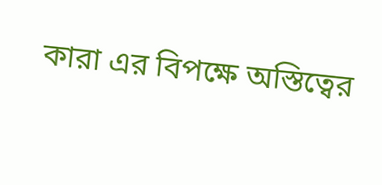কারা এর বিপক্ষে অস্তিত্বের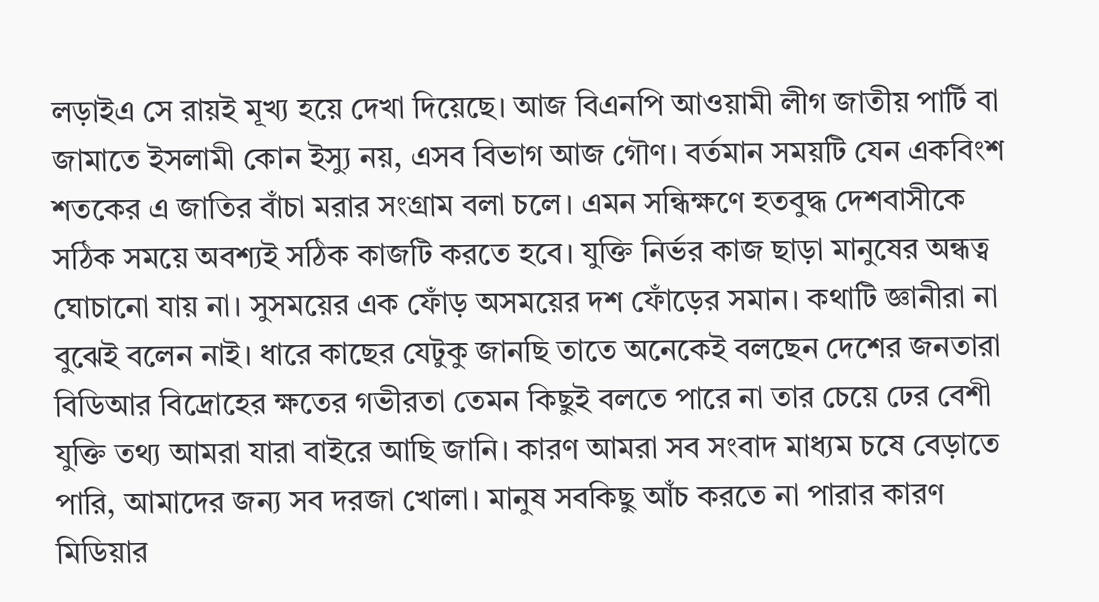লড়াইএ সে রায়ই মূখ্য হয়ে দেখা দিয়েছে। আজ বিএনপি আওয়ামী লীগ জাতীয় পার্টি বা জামাতে ইসলামী কোন ইস্যু নয়, এসব বিভাগ আজ গৌণ। বর্তমান সময়টি যেন একবিংশ শতকের এ জাতির বাঁচা মরার সংগ্রাম বলা চলে। এমন সন্ধিক্ষণে হতবুদ্ধ দেশবাসীকে সঠিক সময়ে অবশ্যই সঠিক কাজটি করতে হবে। যুক্তি নির্ভর কাজ ছাড়া মানুষের অন্ধত্ব ঘোচানো যায় না। সুসময়ের এক ফোঁড় অসময়ের দশ ফোঁড়ের সমান। কথাটি জ্ঞানীরা না বুঝেই বলেন নাই। ধারে কাছের যেটুকু জানছি তাতে অনেকেই বলছেন দেশের জনতারা বিডিআর বিদ্রোহের ক্ষতের গভীরতা তেমন কিছুই বলতে পারে না তার চেয়ে ঢের বেশী যুক্তি তথ্য আমরা যারা বাইরে আছি জানি। কারণ আমরা সব সংবাদ মাধ্যম চষে বেড়াতে পারি, আমাদের জন্য সব দরজা খোলা। মানুষ সবকিছু আঁচ করতে না পারার কারণ মিডিয়ার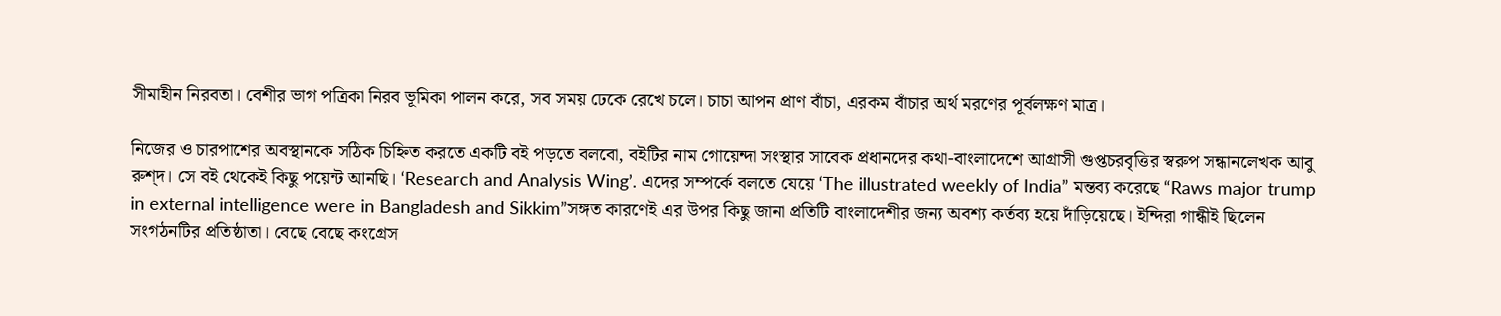সীমাহীন নিরবতা। বেশীর ভাগ পত্রিকা নিরব ভূমিকা পালন করে, সব সময় ঢেকে রেখে চলে। চাচা আপন প্রাণ বাঁচা, এরকম বাঁচার অর্থ মরণের পূর্বলক্ষণ মাত্র।

নিজের ও চারপাশের অবস্থানকে সঠিক চিহ্নিত করতে একটি বই পড়তে বলবো, বইটির নাম গোয়েন্দা সংস্থার সাবেক প্রধানদের কথা-বাংলাদেশে আগ্রাসী গুপ্তচরবৃত্তির স্বরুপ সন্ধানলেখক আবু রুশ্‌দ। সে বই থেকেই কিছু পয়েন্ট আনছি। ‘Research and Analysis Wing’. এদের সম্পর্কে বলতে যেয়ে ‘The illustrated weekly of India” মন্তব্য করেছে “Raws major trump in external intelligence were in Bangladesh and Sikkim”সঙ্গত কারণেই এর উপর কিছু জানা প্রতিটি বাংলাদেশীর জন্য অবশ্য কর্তব্য হয়ে দাঁড়িয়েছে। ইন্দিরা গান্ধীই ছিলেন সংগঠনটির প্রতিষ্ঠাতা। বেছে বেছে কংগ্রেস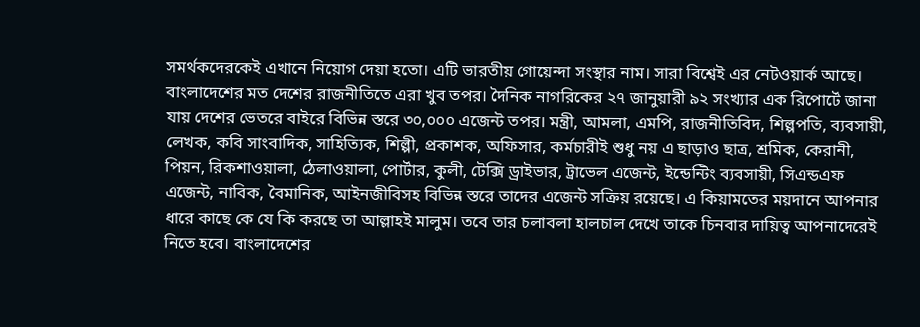সমর্থকদেরকেই এখানে নিয়োগ দেয়া হতো। এটি ভারতীয় গোয়েন্দা সংস্থার নাম। সারা বিশ্বেই এর নেটওয়ার্ক আছে। বাংলাদেশের মত দেশের রাজনীতিতে এরা খুব তপর। দৈনিক নাগরিকের ২৭ জানুয়ারী ৯২ সংখ্যার এক রিপোর্টে জানা যায় দেশের ভেতরে বাইরে বিভিন্ন স্তরে ৩০,০০০ এজেন্ট তপর। মন্ত্রী, আমলা, এমপি, রাজনীতিবিদ, শিল্পপতি, ব্যবসায়ী, লেখক, কবি সাংবাদিক, সাহিত্যিক, শিল্পী, প্রকাশক, অফিসার, কর্মচারীই শুধু নয় এ ছাড়াও ছাত্র, শ্রমিক, কেরানী, পিয়ন, রিকশাওয়ালা, ঠেলাওয়ালা, পোর্টার, কুলী, টেক্সি ড্রাইভার, ট্রাভেল এজেন্ট, ইন্ডেন্টিং ব্যবসায়ী, সিএন্ডএফ এজেন্ট, নাবিক, বৈমানিক, আইনজীবিসহ বিভিন্ন স্তরে তাদের এজেন্ট সক্রিয় রয়েছে। এ কিয়ামতের ময়দানে আপনার ধারে কাছে কে যে কি করছে তা আল্লাহই মালুম। তবে তার চলাবলা হালচাল দেখে তাকে চিনবার দায়িত্ব আপনাদেরেই নিতে হবে। বাংলাদেশের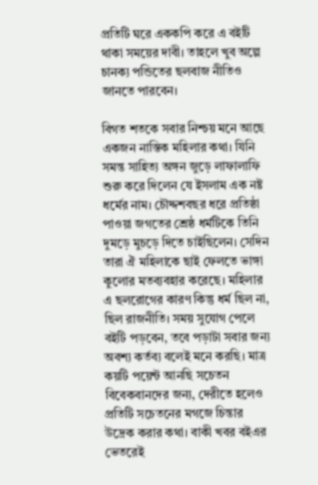প্রতিটি ঘরে এককপি করে এ বইটি থাকা সময়ের দাবী। তাহলে খুব অল্পে চানক্য পন্ডিতের ছলবাজ নীতিও জানতে পারবেন।

বিগত শতকে সবার নিশ্চয় মনে আছে একজন নাস্তিক মহিলার কথা। যিনি সমন্ত সাহিত্য অঙ্গন জুড়ে লাফালাফি শুরু করে দিলেন যে ইসলাম এক নষ্ট ধর্মের নাম। চৌদ্দশবছর ধরে প্রতিষ্ঠা পাওয়া জগতের শ্রেষ্ঠ ধর্মটিকে তিনি দুমড়ে মুচড়ে দিতে চাইছিলেন। সেদিন তারা ঐ মহিলাকে ছাই ফেলতে ভাঙ্গা কুলোর মতব্যবহার করেছে। মহিলার এ ছলরোগের কারণ কিন্তু ধর্ম ছিল না, ছিল রাজনীতি। সময় সুযোগ পেলে বইটি পড়বেন, তবে পড়াটা সবার জন্য অবশ্য কর্তব্য বলেই মনে করছি। মাত্র কয়টি পয়েন্ট আনছি সচেতন বিবেকবানদের জন্য, দেরীতে হলেও প্রতিটি সচেতনের মগজে চিন্তার উদ্রেক করার কথা। বাকী খবর বইএর ভেতরেই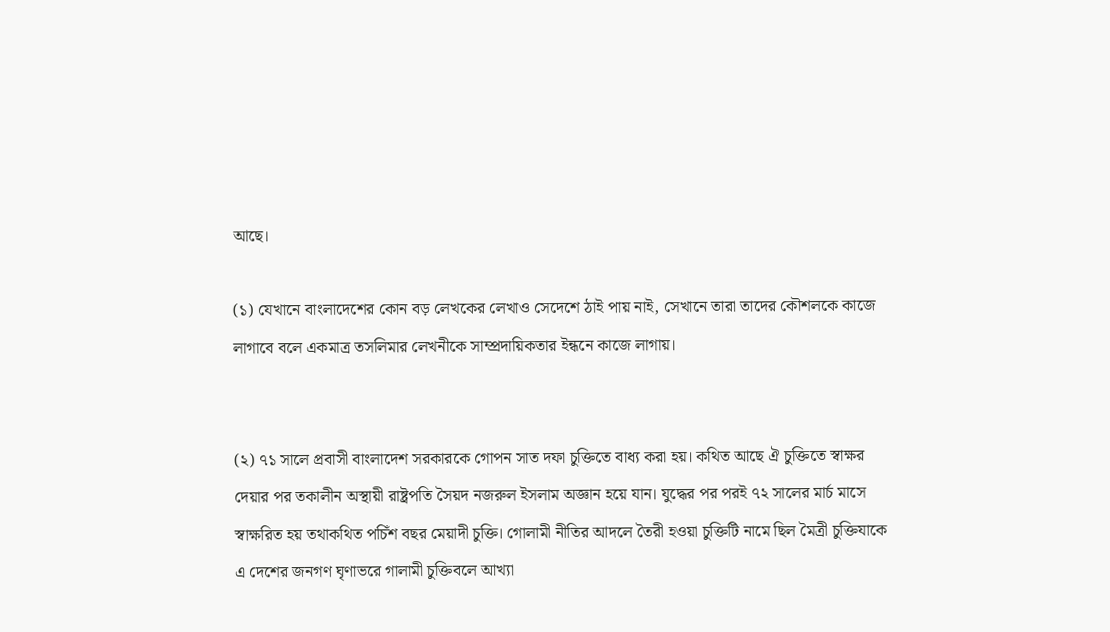আছে।

(১) যেখানে বাংলাদেশের কোন বড় লেখকের লেখাও সেদেশে ঠাই পায় নাই, সেখানে তারা তাদের কৌশলকে কাজে লাগাবে বলে একমাত্র তসলিমার লেখনীকে সাম্প্রদায়িকতার ইন্ধনে কাজে লাগায়।


(২) ৭১ সালে প্রবাসী বাংলাদেশ সরকারকে গোপন সাত দফা চুক্তিতে বাধ্য করা হয়। কথিত আছে ঐ চুক্তিতে স্বাক্ষর দেয়ার পর তকালীন অস্থায়ী রাষ্ট্রপতি সৈয়দ নজরুল ইসলাম অজ্ঞান হয়ে যান। যুদ্ধের পর পরই ৭২ সালের মার্চ মাসে স্বাক্ষরিত হয় তথাকথিত পচিঁশ বছর মেয়াদী চুক্তি। গোলামী নীতির আদলে তৈরী হওয়া চুক্তিটি নামে ছিল মৈত্রী চুক্তিযাকে এ দেশের জনগণ ঘৃণাভরে গালামী চুক্তিবলে আখ্যা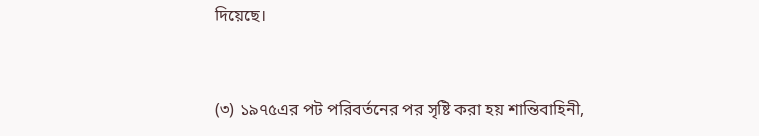দিয়েছে।


(৩) ১৯৭৫এর পট পরিবর্তনের পর সৃষ্টি করা হয় শান্তিবাহিনী,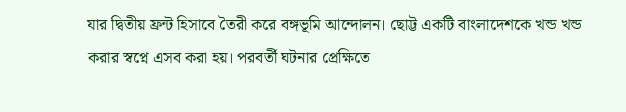যার দ্বিতীয় ফ্রন্ট হিসাবে তৈরী করে বঙ্গভূমি আন্দোলন। ছোট্ট একটি বাংলাদেশকে খন্ড খন্ড করার স্বপ্নে এসব করা হয়। পরবর্তী ঘটনার প্রেক্ষিতে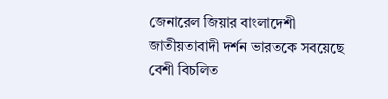জেনারেল জিয়ার বাংলাদেশী জাতীয়তাবাদী দর্শন ভারতকে সবয়েছে বেশী বিচলিত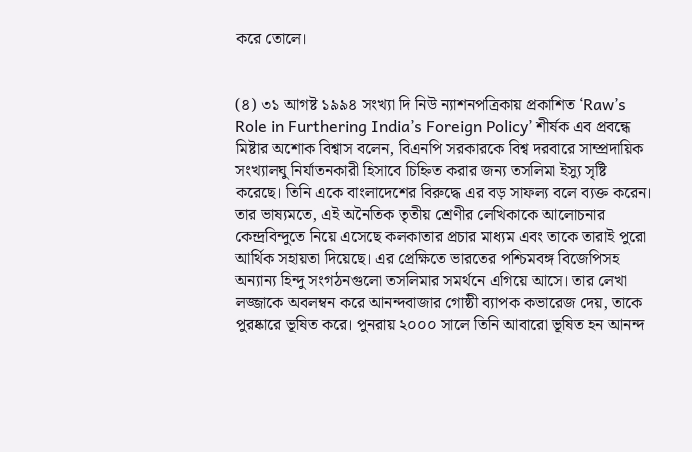করে তোলে।


(৪) ৩১ আগষ্ট ১৯৯৪ সংখ্যা দি নিউ ন্যাশনপত্রিকায় প্রকাশিত ‘Raw’s Role in Furthering India’s Foreign Policy’ শীর্ষক এব প্রবন্ধে মিষ্টার অশোক বিশ্বাস বলেন, বিএনপি সরকারকে বিশ্ব দরবারে সাম্প্রদায়িক সংখ্যালঘু নির্যাতনকারী হিসাবে চিহ্নিত করার জন্য তসলিমা ইস্যু সৃষ্টি করেছে। তিনি একে বাংলাদেশের বিরুদ্ধে এর বড় সাফল্য বলে ব্যক্ত করেন। তার ভাষ্যমতে, এই অনৈতিক তৃতীয় শ্রেণীর লেখিকাকে আলোচনার কেন্দ্রবিন্দুতে নিয়ে এসেছে কলকাতার প্রচার মাধ্যম এবং তাকে তারাই পুরো আর্থিক সহায়তা দিয়েছে। এর প্রেক্ষিতে ভারতের পশ্চিমবঙ্গ বিজেপিসহ অন্যান্য হিন্দু সংগঠনগুলো তসলিমার সমর্থনে এগিয়ে আসে। তার লেখা লজ্জাকে অবলম্বন করে আনন্দবাজার গোষ্ঠী ব্যাপক কভারেজ দেয়, তাকে পুরষ্কারে ভূষিত করে। পুনরায় ২০০০ সালে তিনি আবারো ভূষিত হন আনন্দ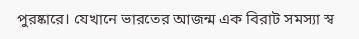পুরষ্কারে। যেখানে ভারতের আজন্ম এক বিরাট সমস্যা স্ব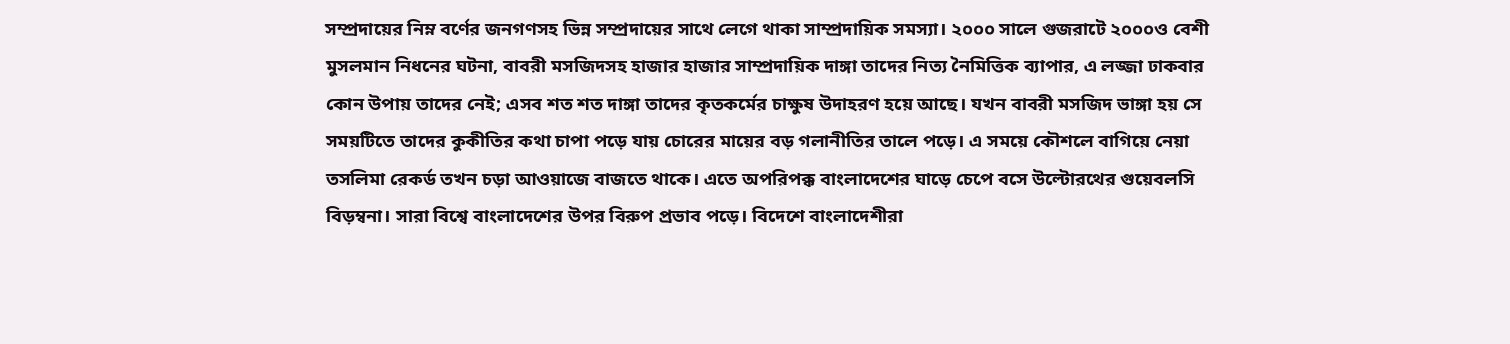সম্প্রদায়ের নিম্ন বর্ণের জনগণসহ ভিন্ন সম্প্রদায়ের সাথে লেগে থাকা সাম্প্রদায়িক সমস্যা। ২০০০ সালে গুজরাটে ২০০০ও বেশী মুসলমান নিধনের ঘটনা, বাবরী মসজিদসহ হাজার হাজার সাম্প্রদায়িক দাঙ্গা তাদের নিত্য নৈমিত্তিক ব্যাপার, এ লজ্জা ঢাকবার কোন উপায় তাদের নেই; এসব শত শত দাঙ্গা তাদের কৃতকর্মের চাক্ষুষ উদাহরণ হয়ে আছে। যখন বাবরী মসজিদ ভাঙ্গা হয় সে সময়টিতে তাদের কুকীতির কথা চাপা পড়ে যায় চোরের মায়ের বড় গলানীতির তালে পড়ে। এ সময়ে কৌশলে বাগিয়ে নেয়া তসলিমা রেকর্ড তখন চড়া আওয়াজে বাজতে থাকে। এতে অপরিপক্ক বাংলাদেশের ঘাড়ে চেপে বসে উল্টোরথের গুয়েবলসি বিড়ম্বনা। সারা বিশ্বে বাংলাদেশের উপর বিরুপ প্রভাব পড়ে। বিদেশে বাংলাদেশীরা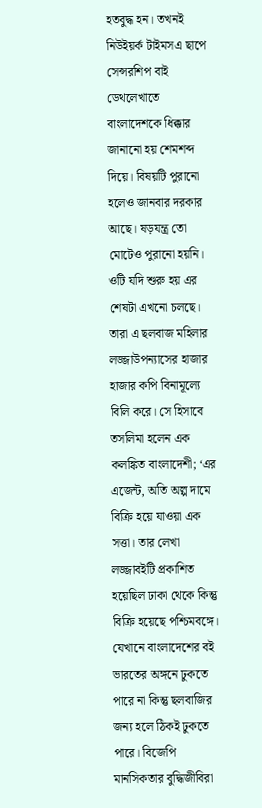হতবুদ্ধ হন। তখনই নিউইয়র্ক টাইমসএ ছাপে সেন্সরশিপ বাই ডেথলেখাতে বাংলাদেশকে ধিক্কার জানানো হয় শেমশব্দ দিয়ে। বিষয়টি পুরানো হলেও জানবার দরকার আছে। ষড়যন্ত্র তো মোটেও পুরানো হয়নি। ওটি যদি শুরু হয় এর শেষটা এখনো চলছে। তারা এ ছলবাজ মহিলার লজ্জাউপন্যাসের হাজার হাজার কপি বিনামূল্যে বিলি করে। সে হিসাবে তসলিমা হলেন এক কলঙ্কিত বাংলাদেশী; ‘এর এজেন্ট, অতি অল্প দামে বিক্রি হয়ে যাওয়া এক সত্তা। তার লেখা লজ্জাবইটি প্রকাশিত হয়েছিল ঢাকা থেকে কিন্তু বিক্রি হয়েছে পশ্চিমবঙ্গে। যেখানে বাংলাদেশের বই ভারতের অঙ্গনে ঢুকতে পারে না কিন্তু ছলবাজির জন্য হলে ঠিকই ঢুকতে পারে। বিজেপি মানসিকতার বুদ্ধিজীবিরা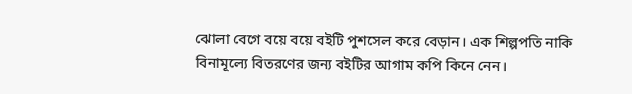ঝোলা বেগে বয়ে বয়ে বইটি পুশসেল করে বেড়ান। এক শিল্পপতি নাকি বিনামূল্যে বিতরণের জন্য বইটির আগাম কপি কিনে নেন।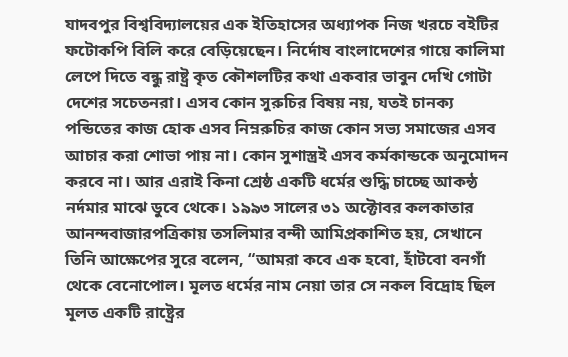যাদবপুর বিশ্ববিদ্যালয়ের এক ইতিহাসের অধ্যাপক নিজ খরচে বইটির ফটোকপি বিলি করে বেড়িয়েছেন। নির্দোষ বাংলাদেশের গায়ে কালিমা লেপে দিতে বন্ধু রাষ্ট্র কৃত কৌশলটির কথা একবার ভাবুন দেখি গোটা দেশের সচেতনরা। এসব কোন সুরুচির বিষয় নয়, যতই চানক্য পন্ডিতের কাজ হোক এসব নিম্নরুচির কাজ কোন সভ্য সমাজের এসব আচার করা শোভা পায় না। কোন সুশাস্ত্রই এসব কর্মকান্ডকে অনুমোদন করবে না। আর এরাই কিনা শ্রেষ্ঠ একটি ধর্মের শুদ্ধি চাচ্ছে আকন্ঠ নর্দমার মাঝে ডুবে থেকে। ১৯৯৩ সালের ৩১ অক্টোবর কলকাতার আনন্দবাজারপত্রিকায় তসলিমার বন্দী আমিপ্রকাশিত হয়, সেখানে তিনি আক্ষেপের সুরে বলেন, “আমরা কবে এক হবো, হাঁটবো বনগাঁ থেকে বেনোপোল। মূলত ধর্মের নাম নেয়া তার সে নকল বিদ্রোহ ছিল মূলত একটি রাষ্ট্রের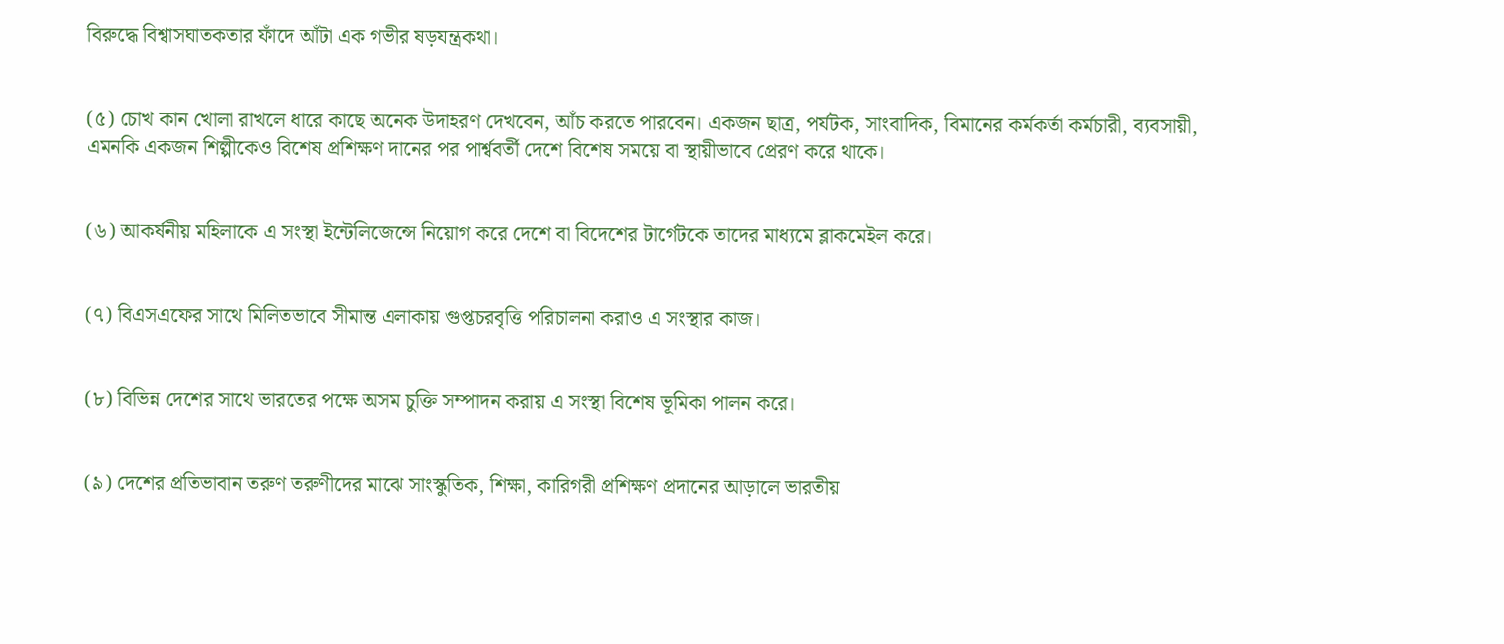বিরুদ্ধে বিশ্বাসঘাতকতার ফাঁদে আঁটা এক গভীর ষড়যন্ত্রকথা।


(৫) চোখ কান খোলা রাখলে ধারে কাছে অনেক উদাহরণ দেখবেন, আঁচ করতে পারবেন। একজন ছাত্র, পর্যটক, সাংবাদিক, বিমানের কর্মকর্তা কর্মচারী, ব্যবসায়ী, এমনকি একজন শিল্পীকেও বিশেষ প্রশিক্ষণ দানের পর পার্শ্ববর্তী দেশে বিশেষ সময়ে বা স্থায়ীভাবে প্রেরণ করে থাকে।


(৬) আকর্ষনীয় মহিলাকে এ সংস্থা ইন্টেলিজেন্সে নিয়োগ করে দেশে বা বিদেশের টার্গেটকে তাদের মাধ্যমে ব্লাকমেইল করে।


(৭) বিএসএফের সাথে মিলিতভাবে সীমান্ত এলাকায় গুপ্তচরবৃত্তি পরিচালনা করাও এ সংস্থার কাজ।


(৮) বিভিন্ন দেশের সাথে ভারতের পক্ষে অসম চুক্তি সম্পাদন করায় এ সংস্থা বিশেষ ভূমিকা পালন করে।


(৯) দেশের প্রতিভাবান তরুণ তরুণীদের মাঝে সাংস্কুতিক, শিক্ষা, কারিগরী প্রশিক্ষণ প্রদানের আড়ালে ভারতীয়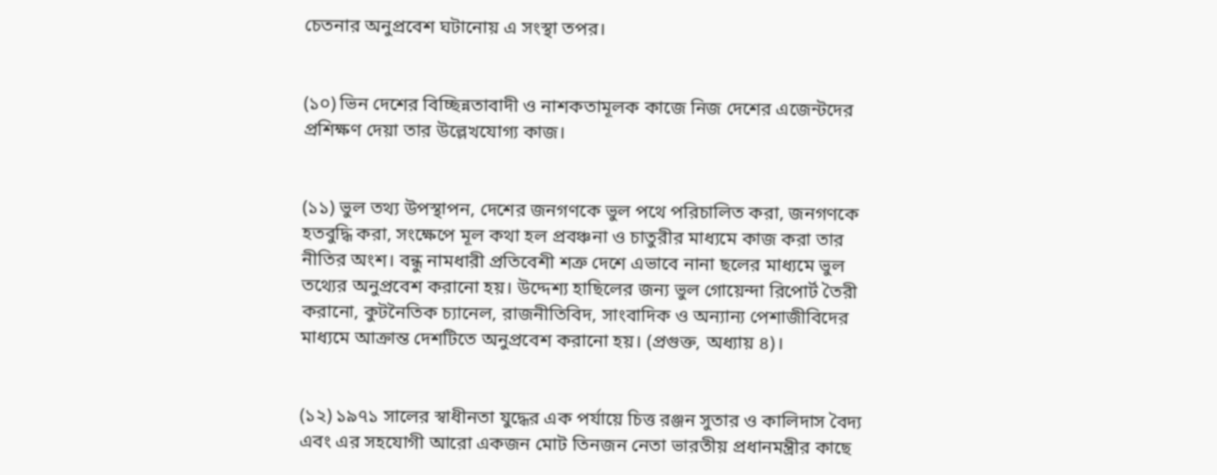চেতনার অনুপ্রবেশ ঘটানোয় এ সংস্থা তপর।


(১০) ভিন দেশের বিচ্ছিন্নতাবাদী ও নাশকতামূলক কাজে নিজ দেশের এজেন্টদের প্রশিক্ষণ দেয়া তার উল্লেখযোগ্য কাজ।


(১১) ভুল তথ্য উপস্থাপন, দেশের জনগণকে ভুল পথে পরিচালিত করা, জনগণকে হতবুদ্ধি করা, সংক্ষেপে মূল কথা হল প্রবঞ্চনা ও চাতুরীর মাধ্যমে কাজ করা তার নীতির অংশ। বন্ধু নামধারী প্রতিবেশী শত্রু দেশে এভাবে নানা ছলের মাধ্যমে ভুল তথ্যের অনুপ্রবেশ করানো হয়। উদ্দেশ্য হাছিলের জন্য ভুল গোয়েন্দা রিপোর্ট তৈরী করানো, কুটনৈতিক চ্যানেল, রাজনীতিবিদ, সাংবাদিক ও অন্যান্য পেশাজীবিদের মাধ্যমে আক্রান্ত দেশটিতে অনুপ্রবেশ করানো হয়। (প্রগুক্ত, অধ্যায় ৪)।


(১২) ১৯৭১ সালের স্বাধীনতা যুদ্ধের এক পর্যায়ে চিত্ত রঞ্জন সুতার ও কালিদাস বৈদ্য এবং এর সহযোগী আরো একজন মোট তিনজন নেতা ভারতীয় প্রধানমন্ত্রীর কাছে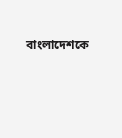বাংলাদেশকে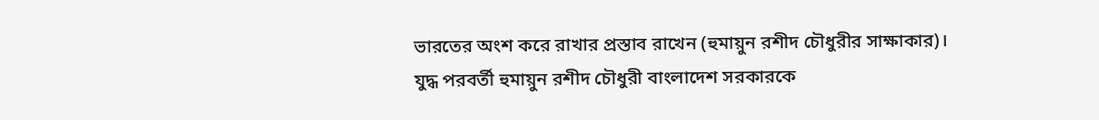ভারতের অংশ করে রাখার প্রস্তাব রাখেন (হুমায়ুন রশীদ চৌধুরীর সাক্ষাকার)। যুদ্ধ পরবর্তী হুমায়ুন রশীদ চৌধুরী বাংলাদেশ সরকারকে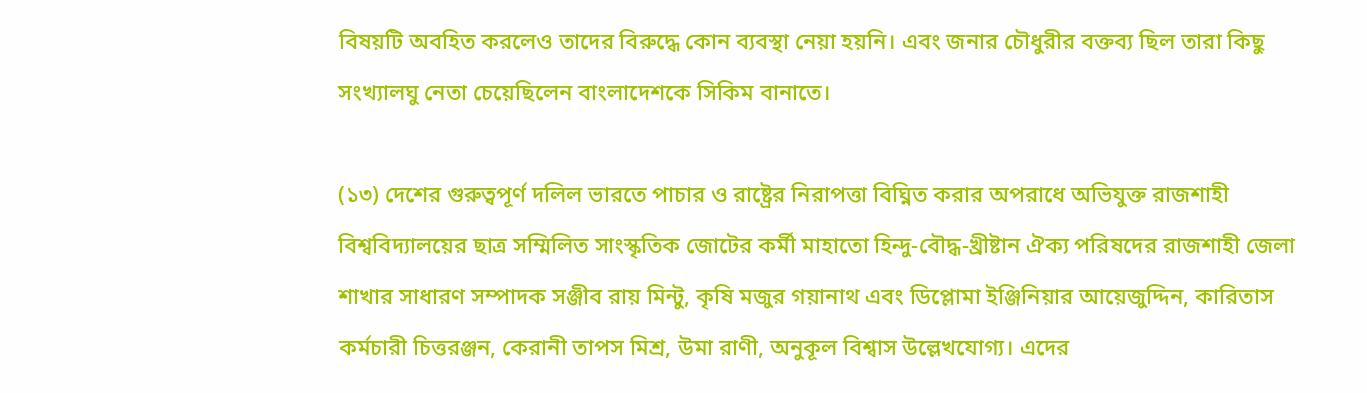বিষয়টি অবহিত করলেও তাদের বিরুদ্ধে কোন ব্যবস্থা নেয়া হয়নি। এবং জনার চৌধুরীর বক্তব্য ছিল তারা কিছু সংখ্যালঘু নেতা চেয়েছিলেন বাংলাদেশকে সিকিম বানাতে।

(১৩) দেশের গুরুত্বপূর্ণ দলিল ভারতে পাচার ও রাষ্ট্রের নিরাপত্তা বিঘ্নিত করার অপরাধে অভিযুক্ত রাজশাহী বিশ্ববিদ্যালয়ের ছাত্র সম্মিলিত সাংস্কৃতিক জোটের কর্মী মাহাতো হিন্দু-বৌদ্ধ-খ্রীষ্টান ঐক্য পরিষদের রাজশাহী জেলা শাখার সাধারণ সম্পাদক সঞ্জীব রায় মিন্টু, কৃষি মজুর গয়ানাথ এবং ডিপ্লোমা ইঞ্জিনিয়ার আয়েজুদ্দিন, কারিতাস কর্মচারী চিত্তরঞ্জন, কেরানী তাপস মিশ্র, উমা রাণী, অনুকূল বিশ্বাস উল্লেখযোগ্য। এদের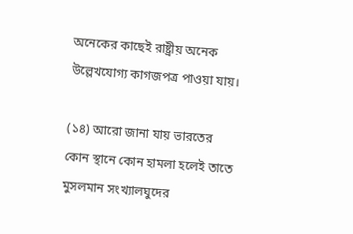অনেকের কাছেই রাষ্ট্রীয় অনেক উল্লেখযোগ্য কাগজপত্র পাওয়া যায়।

(১৪) আরো জানা যায় ভারতের কোন স্থানে কোন হামলা হলেই তাতে মুসলমান সংখ্যালঘুদের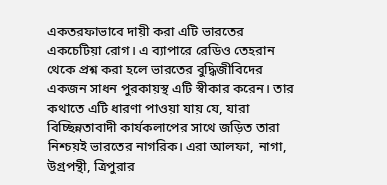একতরফাভাবে দায়ী করা এটি ভারতের একচেটিয়া রোগ। এ ব্যাপারে রেডিও তেহরান থেকে প্রশ্ন করা হলে ভারতের বুদ্ধিজীবিদের একজন সাধন পুরকায়স্থ এটি স্বীকার করেন। তার কথাতে এটি ধারণা পাওয়া যায় যে, যারা বিচ্ছিন্নতাবাদী কার্যকলাপের সাথে জড়িত তারা নিশ্চয়ই ভারতের নাগরিক। এরা আলফা, নাগা, উগ্রপন্থী, ত্রিপুরার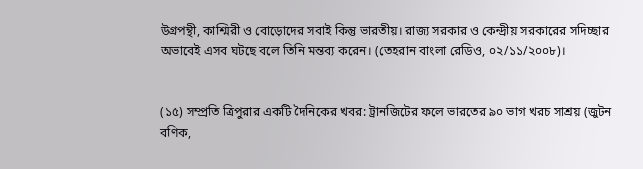উগ্রপন্থী, কাশ্মিরী ও বোড়োদের সবাই কিন্তু ভারতীয়। রাজ্য সরকার ও কেন্দ্রীয় সরকারের সদিচ্ছার অভাবেই এসব ঘটছে বলে তিনি মন্তব্য করেন। (তেহরান বাংলা রেডিও, ০২/১১/২০০৮)।


(১৫) সম্প্রতি ত্রিপুরার একটি দৈনিকের খবর: ট্রানজিটের ফলে ভারতের ৯০ ভাগ খরচ সাশ্রয় (জুটন বণিক,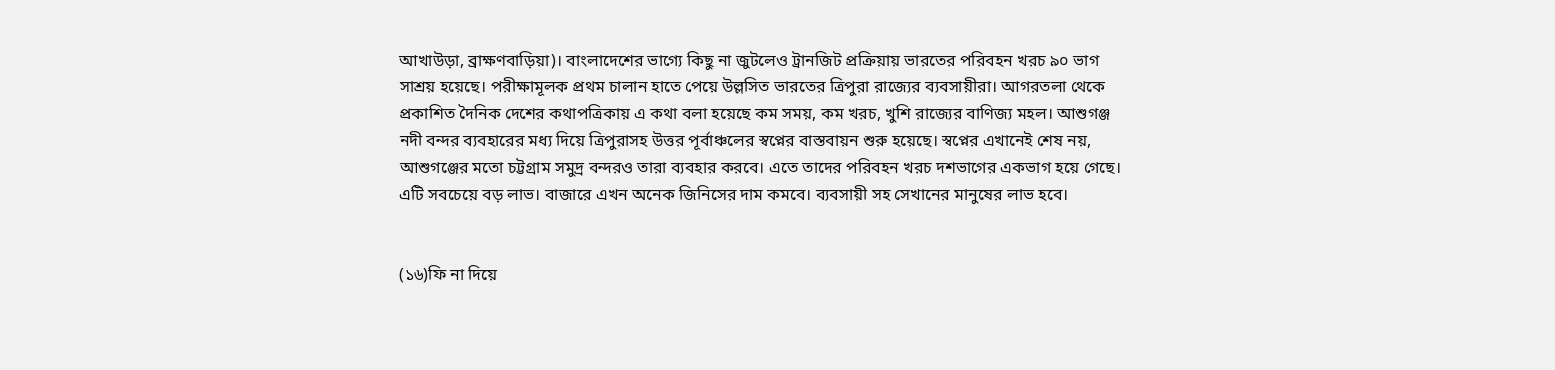আখাউড়া, ব্রাক্ষণবাড়িয়া)। বাংলাদেশের ভাগ্যে কিছু না জুটলেও ট্রানজিট প্রক্রিয়ায় ভারতের পরিবহন খরচ ৯০ ভাগ সাশ্রয় হয়েছে। পরীক্ষামূলক প্রথম চালান হাতে পেয়ে উল্লসিত ভারতের ত্রিপুরা রাজ্যের ব্যবসায়ীরা। আগরতলা থেকে প্রকাশিত দৈনিক দেশের কথাপত্রিকায় এ কথা বলা হয়েছে কম সময়, কম খরচ, খুশি রাজ্যের বাণিজ্য মহল। আশুগঞ্জ নদী বন্দর ব্যবহারের মধ্য দিয়ে ত্রিপুরাসহ উত্তর পূর্বাঞ্চলের স্বপ্নের বাস্তবায়ন শুরু হয়েছে। স্বপ্নের এখানেই শেষ নয়, আশুগঞ্জের মতো চট্টগ্রাম সমুদ্র বন্দরও তারা ব্যবহার করবে। এতে তাদের পরিবহন খরচ দশভাগের একভাগ হয়ে গেছে। এটি সবচেয়ে বড় লাভ। বাজারে এখন অনেক জিনিসের দাম কমবে। ব্যবসায়ী সহ সেখানের মানুষের লাভ হবে।


(১৬)ফি না দিয়ে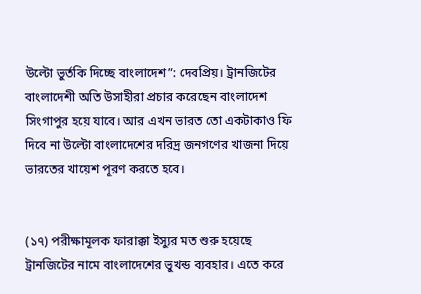উল্টো ভুর্তকি দিচ্ছে বাংলাদেশ”: দেবপ্রিয়। ট্রানজিটের বাংলাদেশী অতি উসাহীরা প্রচার করেছেন বাংলাদেশ সিংগাপুর হয়ে যাবে। আর এখন ভারত তো একটাকাও ফি দিবে না উল্টো বাংলাদেশের দরিদ্র জনগণের খাজনা দিয়ে ভারতের খায়েশ পূরণ করতে হবে।


(১৭) পরীক্ষামূলক ফারাক্কা ইস্যুর মত শুরু হয়েছে ট্রানজিটের নামে বাংলাদেশের ভুখন্ড ব্যবহার। এতে করে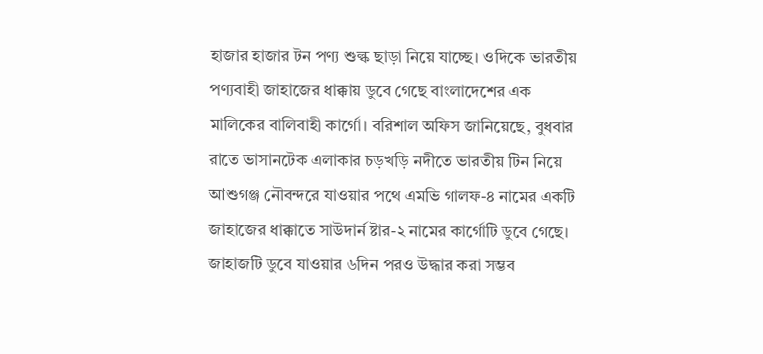হাজার হাজার টন পণ্য শুল্ক ছাড়া নিয়ে যাচ্ছে। ওদিকে ভারতীয় পণ্যবাহী জাহাজের ধাক্কায় ডুবে গেছে বাংলাদেশের এক মালিকের বালিবাহী কার্গো। বরিশাল অফিস জানিয়েছে, বুধবার রাতে ভাসানটেক এলাকার চড়খড়ি নদীতে ভারতীয় টিন নিয়ে আশুগঞ্জ নৌবন্দরে যাওয়ার পথে এমভি গালফ-৪ নামের একটি জাহাজের ধাক্কাতে সাউদার্ন ষ্টার-২ নামের কার্গোটি ডুবে গেছে। জাহাজটি ডুবে যাওয়ার ৬দিন পরও উদ্ধার করা সম্ভব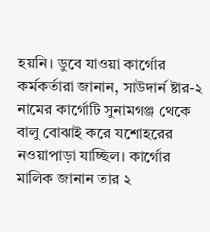হয়নি। ডুবে যাওয়া কার্গোর কর্মকর্তারা জানান, সাউদার্ন ষ্টার-২ নামের কার্গোটি সুনামগঞ্জ থেকে বালু বোঝাই করে যশোহরের নওয়াপাড়া যাচ্ছিল। কার্গোর মালিক জানান তার ২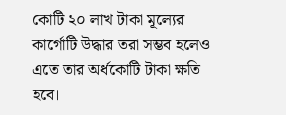কোটি ২০ লাখ টাকা মূল্যের কার্গোটি উদ্ধার তরা সম্ভব হলেও এতে তার অর্ধকোটি টাকা ক্ষতি হবে।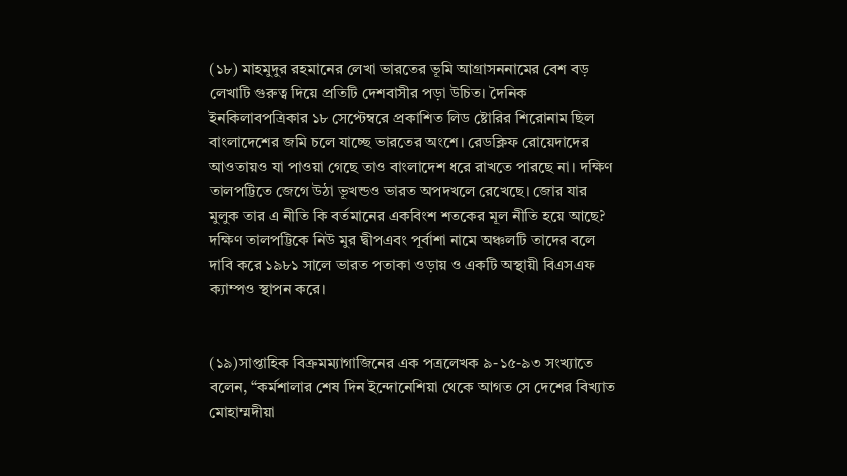(১৮) মাহমুদুর রহমানের লেখা ভারতের ভূমি আগ্রাসননামের বেশ বড় লেখাটি গুরুত্ব দিয়ে প্রতিটি দেশবাসীর পড়া উচিত। দৈনিক ইনকিলাবপত্রিকার ১৮ সেপ্টেম্বরে প্রকাশিত লিড ষ্টোরির শিরোনাম ছিল বাংলাদেশের জমি চলে যাচ্ছে ভারতের অংশে। রেডক্লিফ রোয়েদাদের আওতায়ও যা পাওয়া গেছে তাও বাংলাদেশ ধরে রাখতে পারছে না। দক্ষিণ তালপট্টিতে জেগে উঠা ভূখন্ডও ভারত অপদখলে রেখেছে। জোর যার মুলুক তার এ নীতি কি বর্তমানের একবিংশ শতকের মূল নীতি হয়ে আছে? দক্ষিণ তালপট্টিকে নিউ মুর দ্বীপএবং পূর্বাশা নামে অঞ্চলটি তাদের বলে দাবি করে ১৯৮১ সালে ভারত পতাকা ওড়ায় ও একটি অস্থায়ী বিএসএফ ক্যাম্পও স্থাপন করে।


(১৯)সাপ্তাহিক বিক্রমম্যাগাজিনের এক পত্রলেখক ৯-১৫-৯৩ সংখ্যাতে বলেন, “কর্মশালার শেষ দিন ইন্দোনেশিয়া থেকে আগত সে দেশের বিখ্যাত মোহাম্মদীয়া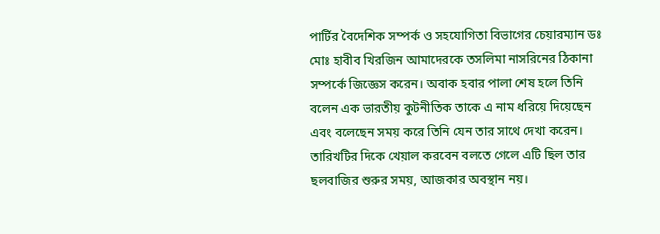পার্টির বৈদেশিক সম্পর্ক ও সহযোগিতা বিভাগের চেয়ারম্যান ডঃ মোঃ হাবীব খিরজিন আমাদেরকে তসলিমা নাসরিনের ঠিকানা সম্পর্কে জিজ্ঞেস করেন। অবাক হবার পালা শেষ হলে তিনি বলেন এক ভারতীয় কুটনীতিক তাকে এ নাম ধরিয়ে দিয়েছেন এবং বলেছেন সময় করে তিনি যেন তার সাথে দেখা করেন। তারিখটির দিকে খেয়াল করবেন বলতে গেলে এটি ছিল তার ছলবাজির শুরুর সময়, আজকার অবস্থান নয়।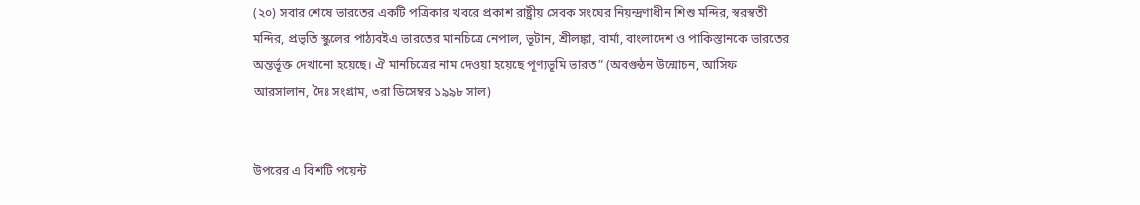(২০) সবার শেষে ভারতের একটি পত্রিকার খবরে প্রকাশ রাষ্ট্রীয় সেবক সংঘের নিয়ন্দ্রণাধীন শিশু মন্দির, স্বরস্বতী মন্দির, প্রভৃতি স্কুলের পাঠ্যবইএ ভারতের মানচিত্রে নেপাল, ভূটান, শ্রীলঙ্কা, বার্মা, বাংলাদেশ ও পাকিস্তানকে ভারতের অন্তর্ভূক্ত দেখানো হয়েছে। ঐ মানচিত্রের নাম দেওয়া হয়েছে পূণ্যভূমি ভারত” (অবগুন্ঠন উন্মোচন, আসিফ আরসালান, দৈঃ সংগ্রাম, ৩রা ডিসেম্বর ১৯৯৮ সাল)


উপরের এ বিশটি পয়েন্ট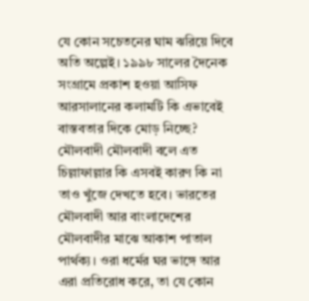যে কোন সচেতনের ঘাম ঝরিয়ে দিবে অতি অল্পেই। ১৯৯৮ সালের দৈনেক সংগ্রামে প্রকাশ হওয়া আসিফ আরসালানের কলামটি কি এভাবেই বাস্তবতার দিকে মোড় নিচ্ছে? মৌলবাদী মৌলবাদী বলে এত চিল্লাফাল্লার কি এসবই কারণ কি না তাও খুঁজে দেখতে হবে। ভারতের মৌলবাদী আর বাংলাদেশের মৌলবাদীর মাঝে আকাশ পাতাল পার্থক্য। ওরা ধর্মের ঘর ভাঙ্গে আর এরা প্রতিরোধ করে, তা যে কোন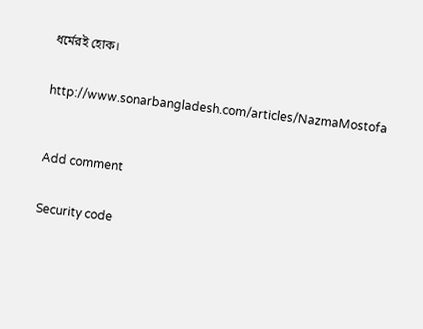ধর্মেরই হোক।


http://www.sonarbangladesh.com/articles/NazmaMostofa



Add comment


Security code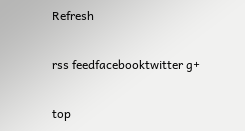Refresh

rss feedfacebooktwitter g+

top